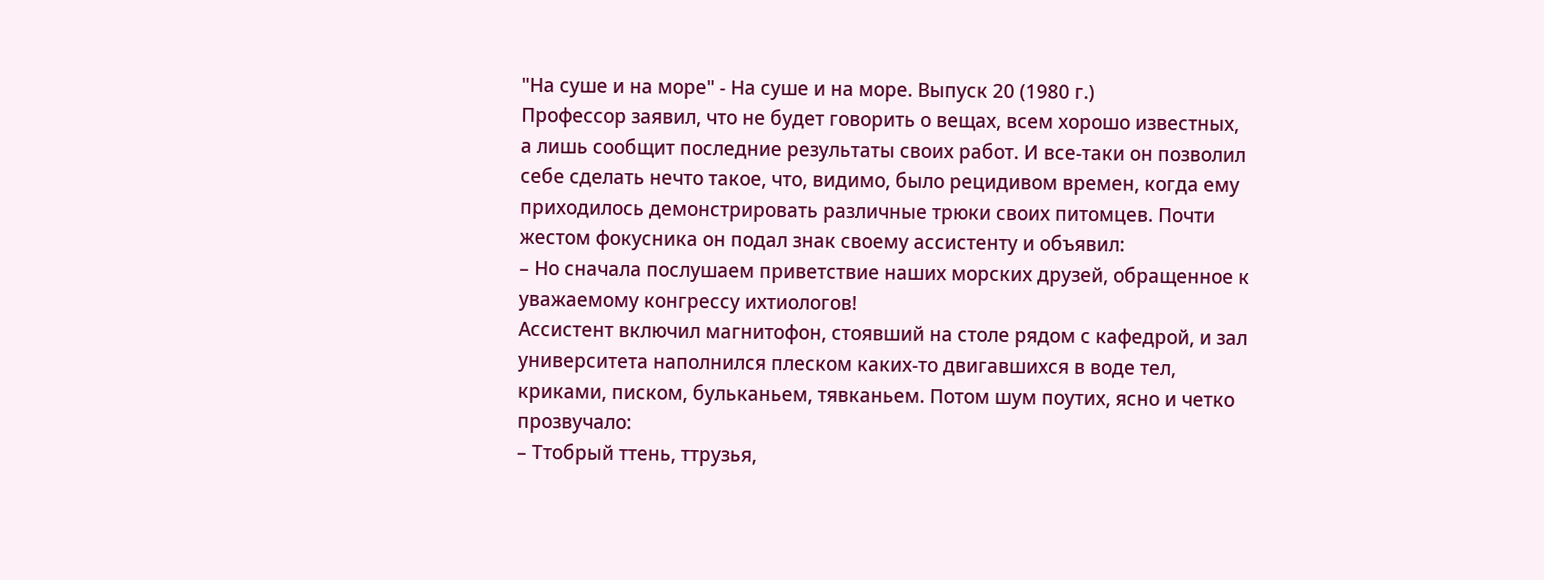"На суше и на море" - На суше и на море. Выпуск 20 (1980 г.)
Профессор заявил, что не будет говорить о вещах, всем хорошо известных, а лишь сообщит последние результаты своих работ. И все-таки он позволил себе сделать нечто такое, что, видимо, было рецидивом времен, когда ему приходилось демонстрировать различные трюки своих питомцев. Почти жестом фокусника он подал знак своему ассистенту и объявил:
– Но сначала послушаем приветствие наших морских друзей, обращенное к уважаемому конгрессу ихтиологов!
Ассистент включил магнитофон, стоявший на столе рядом с кафедрой, и зал университета наполнился плеском каких-то двигавшихся в воде тел, криками, писком, бульканьем, тявканьем. Потом шум поутих, ясно и четко прозвучало:
– Ттобрый ттень, ттрузья,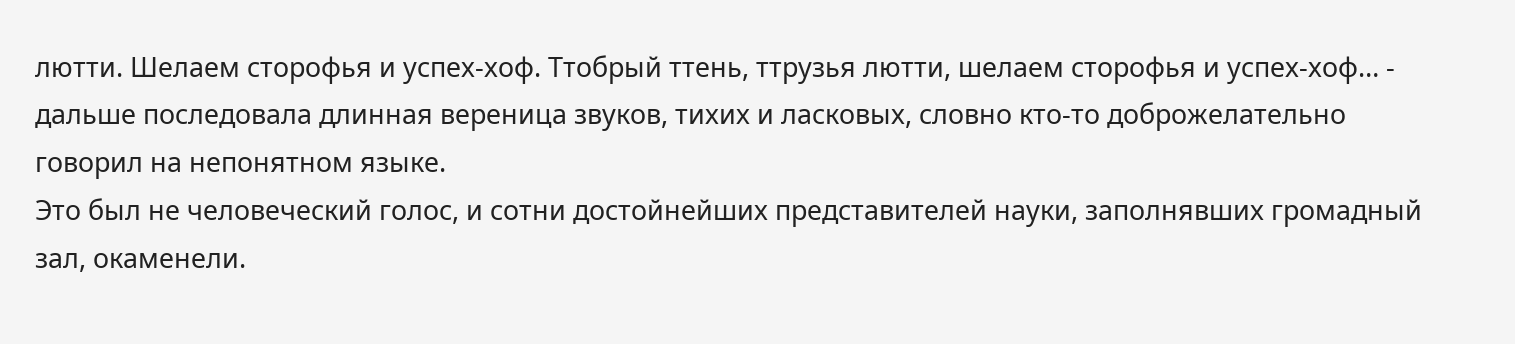лютти. Шелаем сторофья и успех-хоф. Ттобрый ттень, ттрузья лютти, шелаем сторофья и успех-хоф… - дальше последовала длинная вереница звуков, тихих и ласковых, словно кто-то доброжелательно говорил на непонятном языке.
Это был не человеческий голос, и сотни достойнейших представителей науки, заполнявших громадный зал, окаменели.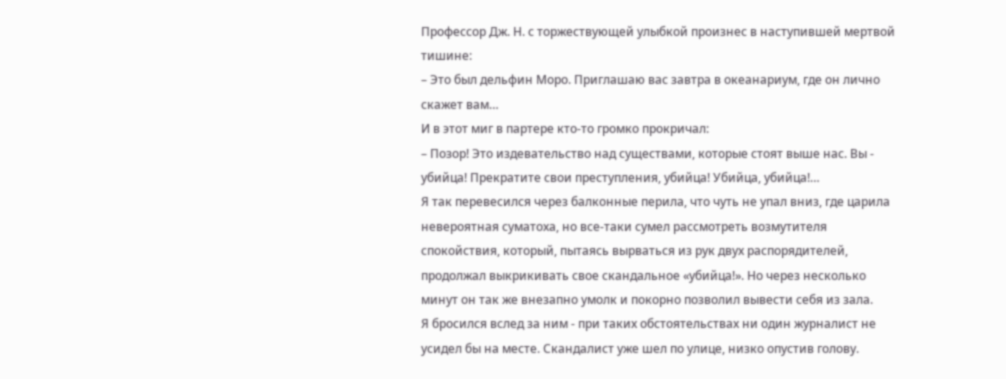Профессор Дж. Н. с торжествующей улыбкой произнес в наступившей мертвой тишине:
– Это был дельфин Моро. Приглашаю вас завтра в океанариум, где он лично скажет вам…
И в этот миг в партере кто-то громко прокричал:
– Позор! Это издевательство над существами, которые стоят выше нас. Вы - убийца! Прекратите свои преступления, убийца! Убийца, убийца!…
Я так перевесился через балконные перила, что чуть не упал вниз, где царила невероятная суматоха, но все-таки сумел рассмотреть возмутителя спокойствия, который, пытаясь вырваться из рук двух распорядителей, продолжал выкрикивать свое скандальное «убийца!». Но через несколько минут он так же внезапно умолк и покорно позволил вывести себя из зала.
Я бросился вслед за ним - при таких обстоятельствах ни один журналист не усидел бы на месте. Скандалист уже шел по улице, низко опустив голову.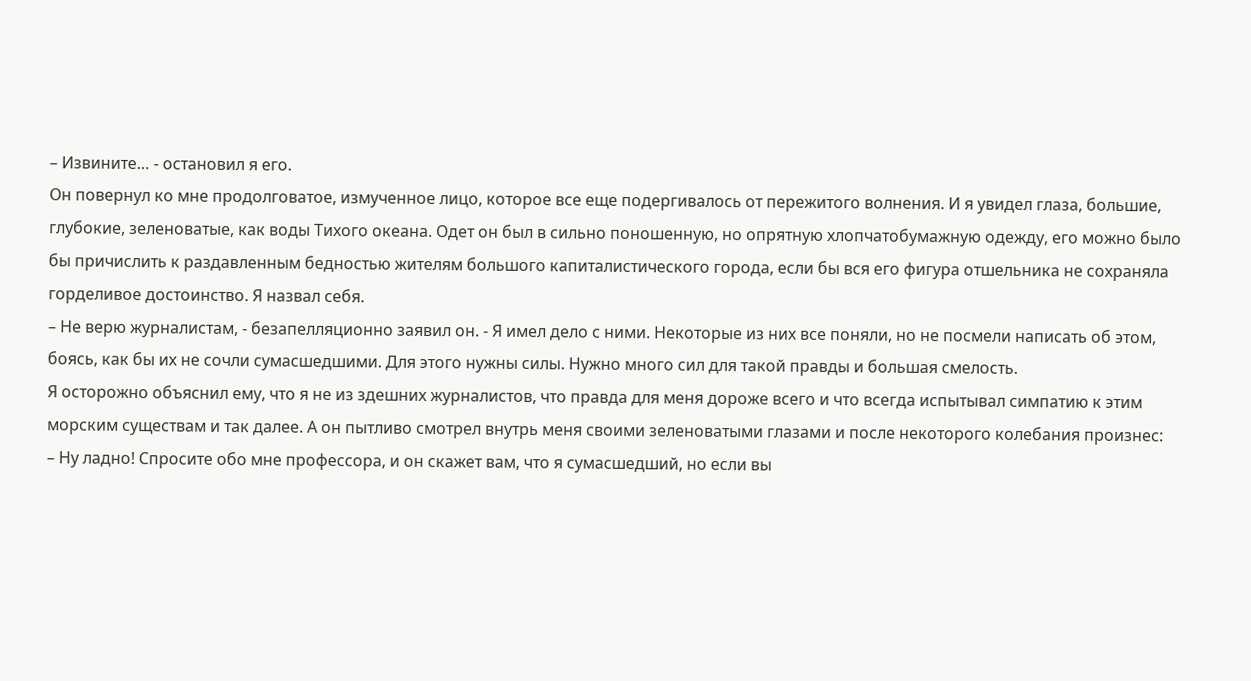– Извините… - остановил я его.
Он повернул ко мне продолговатое, измученное лицо, которое все еще подергивалось от пережитого волнения. И я увидел глаза, большие, глубокие, зеленоватые, как воды Тихого океана. Одет он был в сильно поношенную, но опрятную хлопчатобумажную одежду, его можно было бы причислить к раздавленным бедностью жителям большого капиталистического города, если бы вся его фигура отшельника не сохраняла горделивое достоинство. Я назвал себя.
– Не верю журналистам, - безапелляционно заявил он. - Я имел дело с ними. Некоторые из них все поняли, но не посмели написать об этом, боясь, как бы их не сочли сумасшедшими. Для этого нужны силы. Нужно много сил для такой правды и большая смелость.
Я осторожно объяснил ему, что я не из здешних журналистов, что правда для меня дороже всего и что всегда испытывал симпатию к этим морским существам и так далее. А он пытливо смотрел внутрь меня своими зеленоватыми глазами и после некоторого колебания произнес:
– Ну ладно! Спросите обо мне профессора, и он скажет вам, что я сумасшедший, но если вы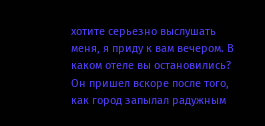хотите серьезно выслушать меня, я приду к вам вечером. В каком отеле вы остановились?
Он пришел вскоре после того, как город запылал радужным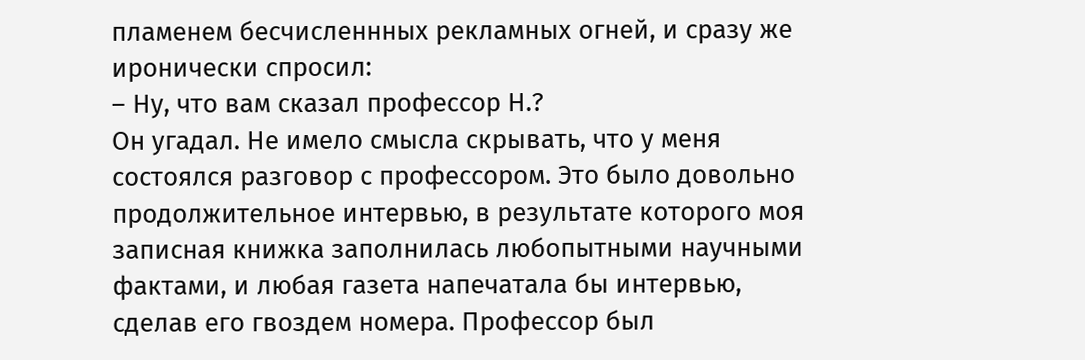пламенем бесчисленнных рекламных огней, и сразу же иронически спросил:
– Ну, что вам сказал профессор Н.?
Он угадал. Не имело смысла скрывать, что у меня состоялся разговор с профессором. Это было довольно продолжительное интервью, в результате которого моя записная книжка заполнилась любопытными научными фактами, и любая газета напечатала бы интервью, сделав его гвоздем номера. Профессор был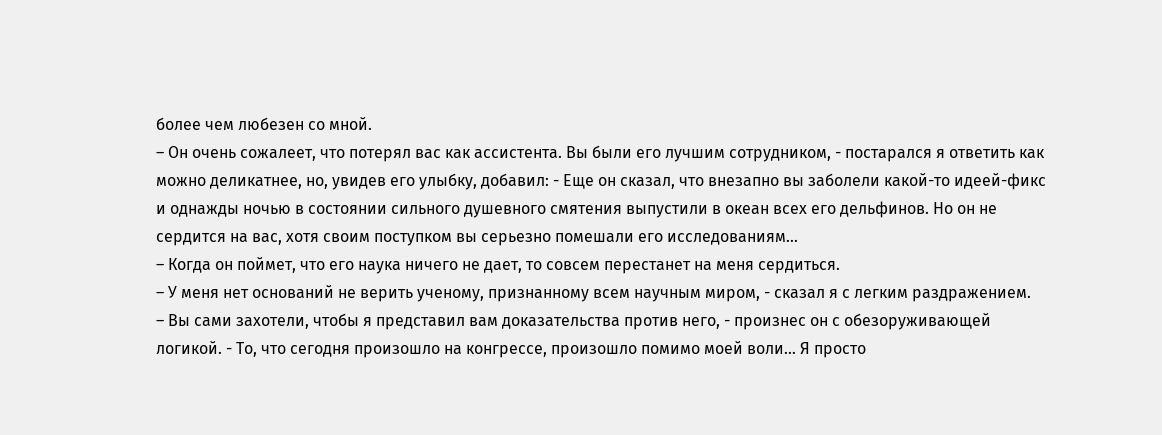более чем любезен со мной.
– Он очень сожалеет, что потерял вас как ассистента. Вы были его лучшим сотрудником, - постарался я ответить как можно деликатнее, но, увидев его улыбку, добавил: - Еще он сказал, что внезапно вы заболели какой-то идеей-фикс и однажды ночью в состоянии сильного душевного смятения выпустили в океан всех его дельфинов. Но он не сердится на вас, хотя своим поступком вы серьезно помешали его исследованиям…
– Когда он поймет, что его наука ничего не дает, то совсем перестанет на меня сердиться.
– У меня нет оснований не верить ученому, признанному всем научным миром, - сказал я с легким раздражением.
– Вы сами захотели, чтобы я представил вам доказательства против него, - произнес он с обезоруживающей логикой. - То, что сегодня произошло на конгрессе, произошло помимо моей воли… Я просто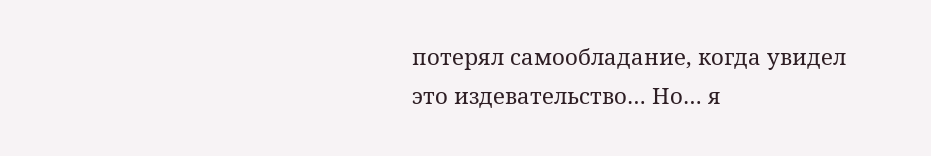потерял самообладание, когда увидел это издевательство… Но… я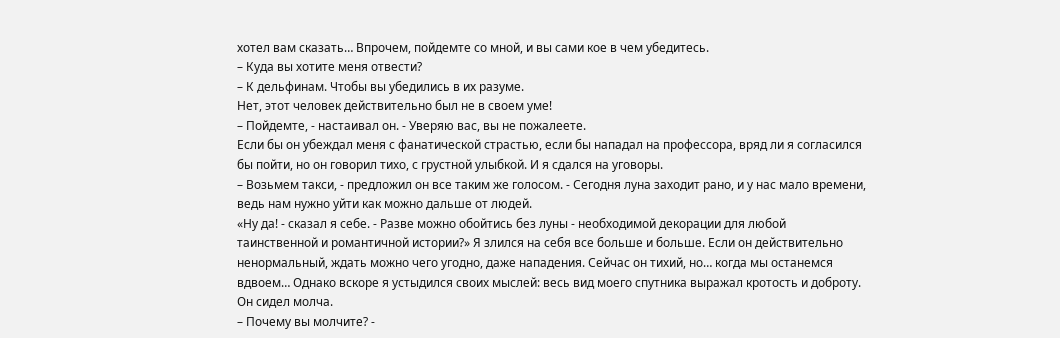хотел вам сказать… Впрочем, пойдемте со мной, и вы сами кое в чем убедитесь.
– Куда вы хотите меня отвести?
– К дельфинам. Чтобы вы убедились в их разуме.
Нет, этот человек действительно был не в своем уме!
– Пойдемте, - настаивал он. - Уверяю вас, вы не пожалеете.
Если бы он убеждал меня с фанатической страстью, если бы нападал на профессора, вряд ли я согласился бы пойти, но он говорил тихо, с грустной улыбкой. И я сдался на уговоры.
– Возьмем такси, - предложил он все таким же голосом. - Сегодня луна заходит рано, и у нас мало времени, ведь нам нужно уйти как можно дальше от людей.
«Ну да! - сказал я себе. - Разве можно обойтись без луны - необходимой декорации для любой таинственной и романтичной истории?» Я злился на себя все больше и больше. Если он действительно ненормальный, ждать можно чего угодно, даже нападения. Сейчас он тихий, но… когда мы останемся вдвоем… Однако вскоре я устыдился своих мыслей: весь вид моего спутника выражал кротость и доброту.
Он сидел молча.
– Почему вы молчите? -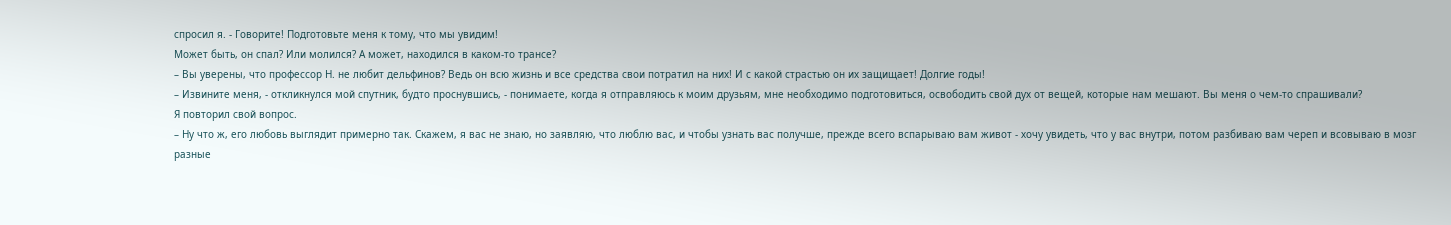спросил я. - Говорите! Подготовьте меня к тому, что мы увидим!
Может быть, он спал? Или молился? А может, находился в каком-то трансе?
– Вы уверены, что профессор Н. не любит дельфинов? Ведь он всю жизнь и все средства свои потратил на них! И с какой страстью он их защищает! Долгие годы!
– Извините меня, - откликнулся мой спутник, будто проснувшись, - понимаете, когда я отправляюсь к моим друзьям, мне необходимо подготовиться, освободить свой дух от вещей, которые нам мешают. Вы меня о чем-то спрашивали?
Я повторил свой вопрос.
– Ну что ж, его любовь выглядит примерно так. Скажем, я вас не знаю, но заявляю, что люблю вас, и чтобы узнать вас получше, прежде всего вспарываю вам живот - хочу увидеть, что у вас внутри, потом разбиваю вам череп и всовываю в мозг разные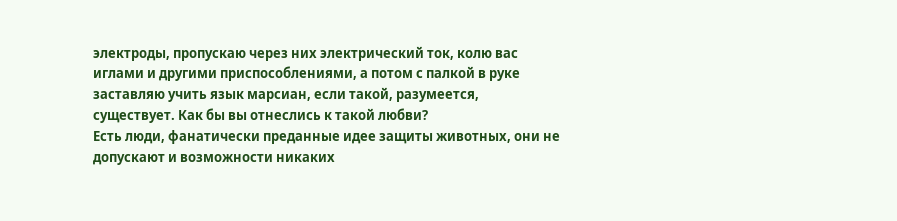электроды, пропускаю через них электрический ток, колю вас иглами и другими приспособлениями, а потом с палкой в руке заставляю учить язык марсиан, если такой, разумеется, существует. Как бы вы отнеслись к такой любви?
Есть люди, фанатически преданные идее защиты животных, они не допускают и возможности никаких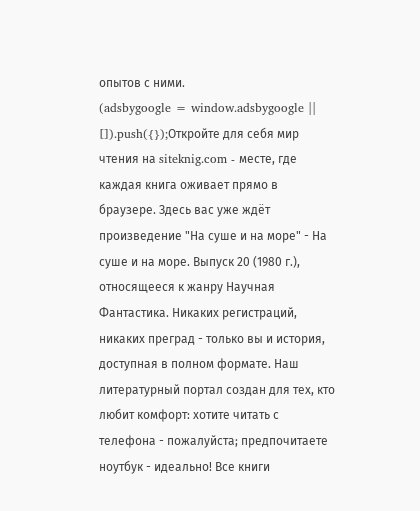опытов с ними.
(adsbygoogle = window.adsbygoogle || []).push({});Откройте для себя мир чтения на siteknig.com - месте, где каждая книга оживает прямо в браузере. Здесь вас уже ждёт произведение "На суше и на море" - На суше и на море. Выпуск 20 (1980 г.), относящееся к жанру Научная Фантастика. Никаких регистраций, никаких преград - только вы и история, доступная в полном формате. Наш литературный портал создан для тех, кто любит комфорт: хотите читать с телефона - пожалуйста; предпочитаете ноутбук - идеально! Все книги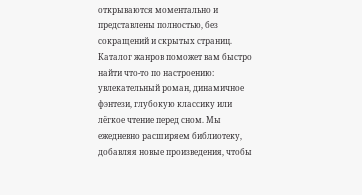открываются моментально и представлены полностью, без сокращений и скрытых страниц. Каталог жанров поможет вам быстро найти что-то по настроению: увлекательный роман, динамичное фэнтези, глубокую классику или лёгкое чтение перед сном. Мы ежедневно расширяем библиотеку, добавляя новые произведения, чтобы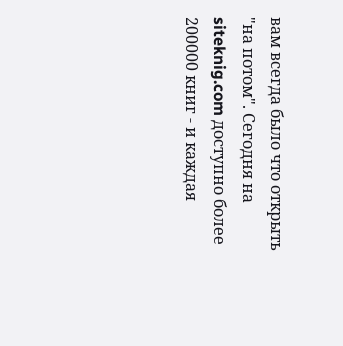вам всегда было что открыть "на потом". Сегодня на siteknig.com доступно более 200000 книг - и каждая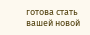готова стать вашей новой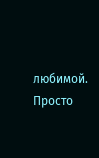любимой. Просто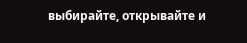выбирайте, открывайте и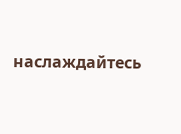наслаждайтесь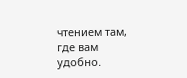чтением там, где вам удобно.